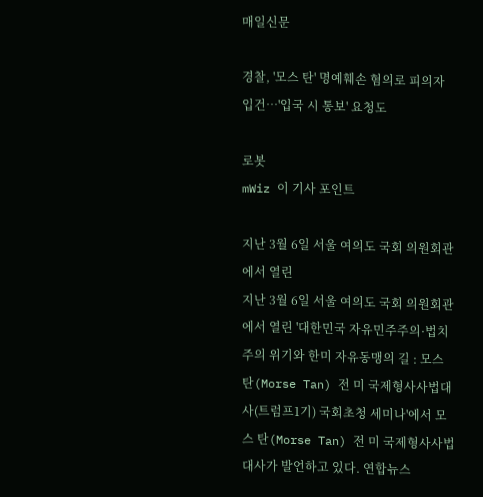매일신문

경찰, '모스 탄' 명예훼손 혐의로 피의자 입건…'입국 시 통보' 요청도

로봇
mWiz 이 기사 포인트

지난 3월 6일 서울 여의도 국회 의원회관에서 열린
지난 3월 6일 서울 여의도 국회 의원회관에서 열린 '대한민국 자유민주주의·법치주의 위기와 한미 자유동맹의 길 : 모스 탄(Morse Tan) 전 미 국제형사사법대사(트럼프1기) 국회초청 세미나'에서 모스 탄(Morse Tan) 전 미 국제형사사법대사가 발언하고 있다. 연합뉴스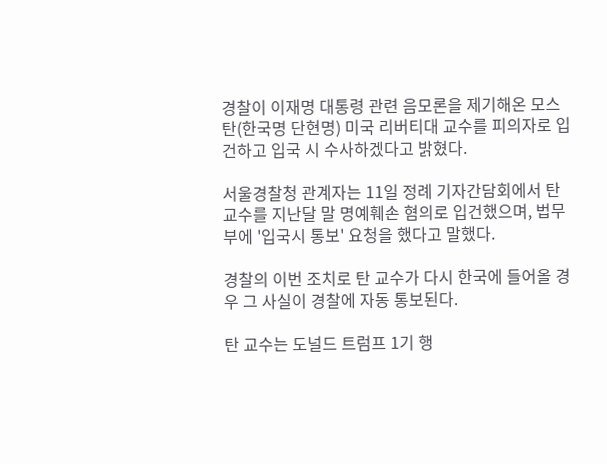경찰이 이재명 대통령 관련 음모론을 제기해온 모스 탄(한국명 단현명) 미국 리버티대 교수를 피의자로 입건하고 입국 시 수사하겠다고 밝혔다.

서울경찰청 관계자는 11일 정례 기자간담회에서 탄 교수를 지난달 말 명예훼손 혐의로 입건했으며, 법무부에 '입국시 통보' 요청을 했다고 말했다.

경찰의 이번 조치로 탄 교수가 다시 한국에 들어올 경우 그 사실이 경찰에 자동 통보된다.

탄 교수는 도널드 트럼프 1기 행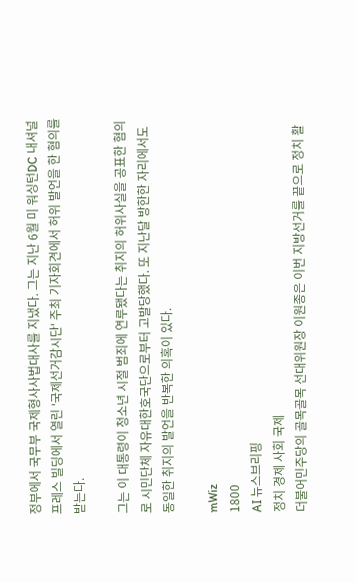정부에서 국무부 국제형사사법대사를 지냈다. 그는 지난 6월 미 워싱턴DC 내셔널프레스 빌딩에서 열린 '국제선거감시단' 주최 기자회견에서 허위 발언을 한 혐의를 받는다.

그는 이 대통령이 청소년 시절 범죄에 연루됐다는 취지의 허위사실을 공표한 혐의로 시민단체 자유대한호국단으로부터 고발당했다. 또 지난달 방한한 자리에서도 동일한 취지의 발언을 반복한 의혹이 있다.

mWiz
1800
AI 뉴스브리핑
정치 경제 사회 국제
더불어민주당의 골목골목 선대위원장 이원종은 이번 지방선거를 끝으로 정치 활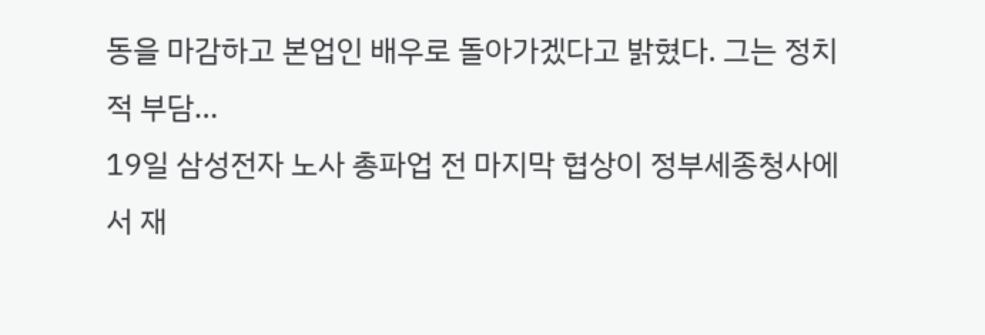동을 마감하고 본업인 배우로 돌아가겠다고 밝혔다. 그는 정치적 부담...
19일 삼성전자 노사 총파업 전 마지막 협상이 정부세종청사에서 재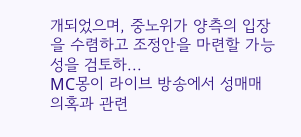개되었으며, 중노위가 양측의 입장을 수렴하고 조정안을 마련할 가능성을 검토하...
MC몽이 라이브 방송에서 성매매 의혹과 관련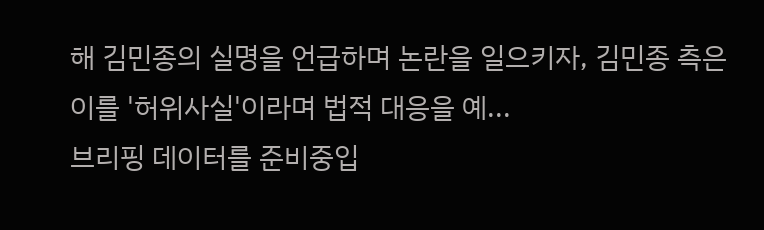해 김민종의 실명을 언급하며 논란을 일으키자, 김민종 측은 이를 '허위사실'이라며 법적 대응을 예...
브리핑 데이터를 준비중입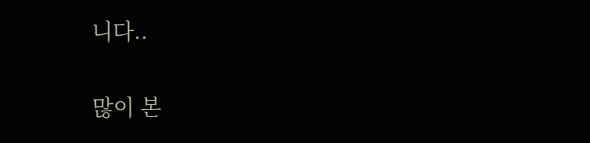니다..

많이 본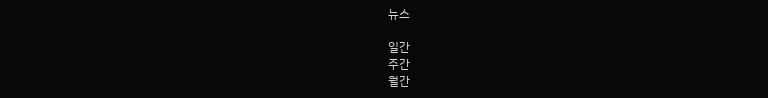뉴스

일간
주간
월간